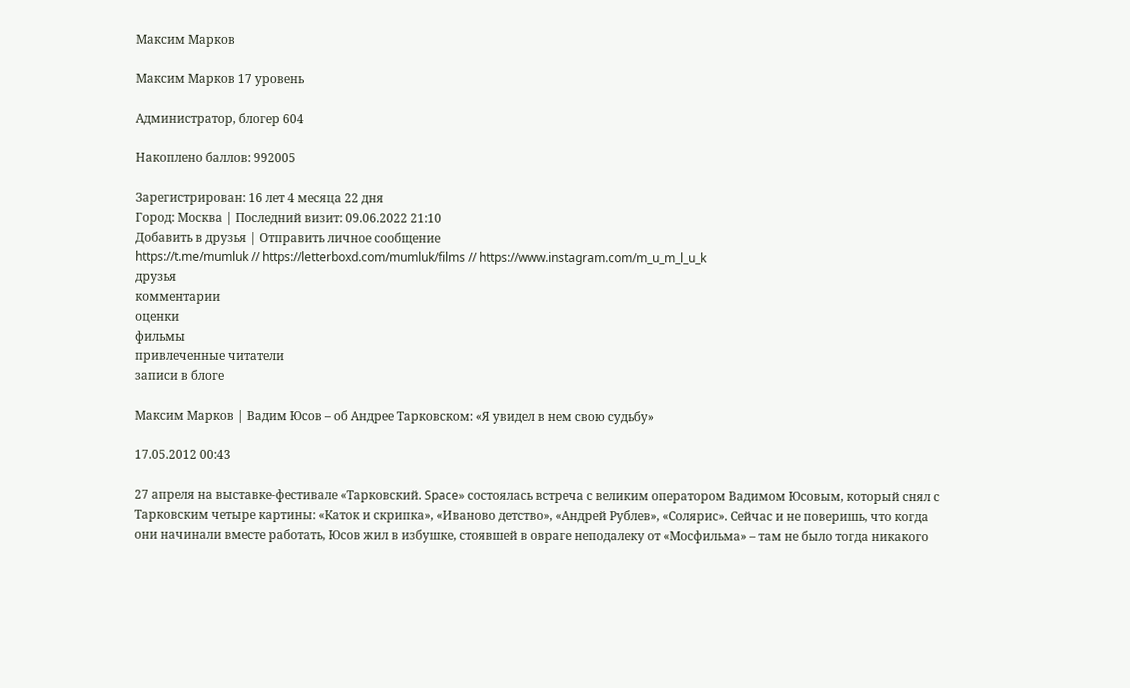Максим Марков

Максим Марков 17 уровень

Администратор, блогер 604

Накоплено баллов: 992005

Зарегистрирован: 16 лет 4 месяца 22 дня
Город: Москва | Последний визит: 09.06.2022 21:10
Добавить в друзья | Отправить личное сообщение
https://t.me/mumluk // https://letterboxd.com/mumluk/films // https://www.instagram.com/m_u_m_l_u_k
друзья
комментарии
оценки
фильмы
привлеченные читатели
записи в блоге

Максим Марков | Вадим Юсов – об Андрее Тарковском: «Я увидел в нем свою судьбу»

17.05.2012 00:43

27 апреля на выставке-фестивале «Тарковский. Space» состоялась встреча с великим оператором Вадимом Юсовым, который снял с Тарковским четыре картины: «Каток и скрипка», «Иваново детство», «Андрей Рублев», «Солярис». Сейчас и не поверишь, что когда они начинали вместе работать, Юсов жил в избушке, стоявшей в овраге неподалеку от «Мосфильма» – там не было тогда никакого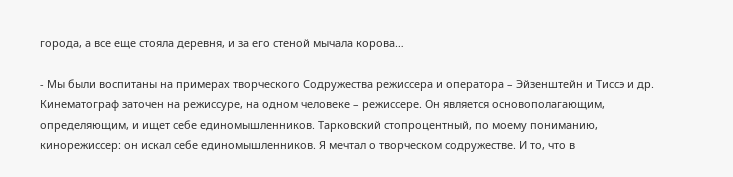города, а все еще стояла деревня, и за его стеной мычала корова…

- Мы были воспитаны на примерах творческого Содружества режиссера и оператора – Эйзенштейн и Тиссэ и др. Кинематограф заточен на режиссуре, на одном человеке – режиссере. Он является основополагающим, определяющим, и ищет себе единомышленников. Тарковский стопроцентный, по моему пониманию, кинорежиссер: он искал себе единомышленников. Я мечтал о творческом содружестве. И то, что в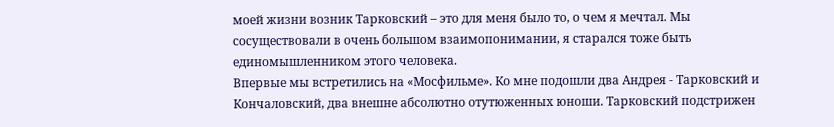моей жизни возник Тарковский – это для меня было то, о чем я мечтал. Мы сосуществовали в очень большом взаимопонимании, я старался тоже быть единомышленником этого человека.
Впервые мы встретились на «Мосфильме». Ко мне подошли два Андрея - Тарковский и Кончаловский, два внешне абсолютно отутюженных юноши. Тарковский подстрижен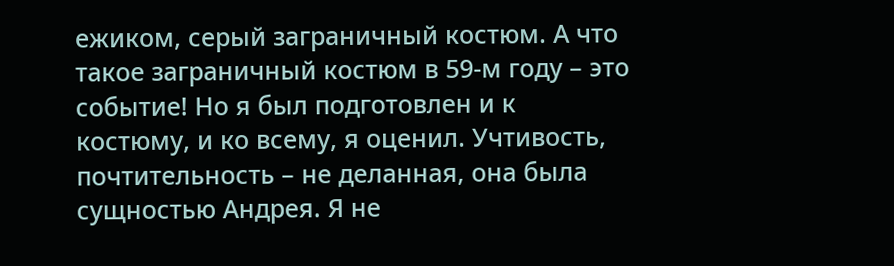ежиком, серый заграничный костюм. А что такое заграничный костюм в 59-м году – это событие! Но я был подготовлен и к костюму, и ко всему, я оценил. Учтивость, почтительность – не деланная, она была сущностью Андрея. Я не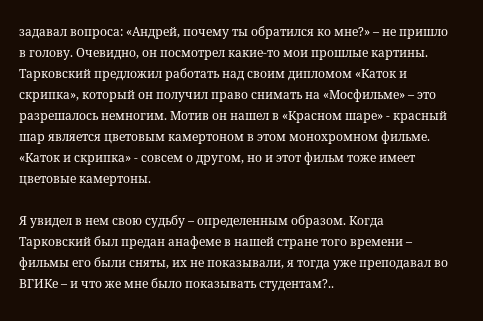задавал вопроса: «Андрей, почему ты обратился ко мне?» – не пришло в голову. Очевидно, он посмотрел какие-то мои прошлые картины.
Тарковский предложил работать над своим дипломом «Каток и скрипка», который он получил право снимать на «Мосфильме» – это разрешалось немногим. Мотив он нашел в «Красном шаре» - красный шар является цветовым камертоном в этом монохромном фильме. «Каток и скрипка» - совсем о другом, но и этот фильм тоже имеет цветовые камертоны.

Я увидел в нем свою судьбу – определенным образом. Когда Тарковский был предан анафеме в нашей стране того времени – фильмы его были сняты, их не показывали, я тогда уже преподавал во ВГИКе – и что же мне было показывать студентам?..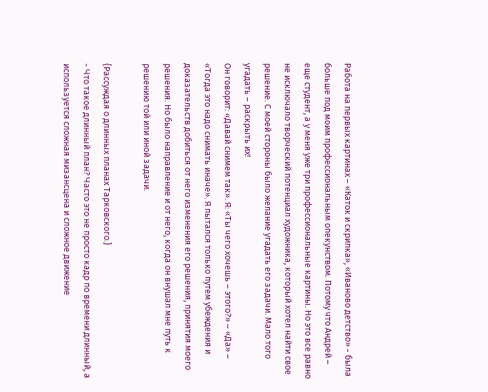Работа на первых картинах – «Каток и скрипка», «Иваново детство» - была больше под моим профессиональным опекунством. Потому что Андрей – еще студент, а у меня уже три профессиональные картины. Но это все равно не исключало творческий потенциал художника, который хотел найти свое решение. С моей стороны было желание угадать его задачи. Мало того угадать – раскрыть их!
Он говорит: «Давай снимем так». Я: «Ты чего хочешь – этого?» – «Да» – «Тогда это надо снимать иначе». Я пытался только путем убеждения и доказательств добиться от него изменения его решения, принятия моего решения. Но было направление и от него, когда он внушал мне путь к решению той или иной задачи.

{Рассуждая о длинных планах Тарковского.}
- Что такое длинный план? Часто это не просто кадр по времени длинный, а используется сложная мизансцена и сложное движение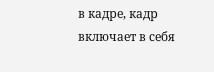в кадре, кадр включает в себя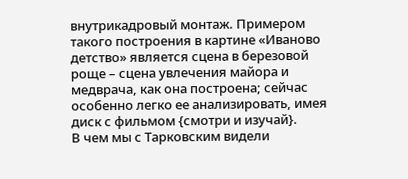внутрикадровый монтаж. Примером такого построения в картине «Иваново детство» является сцена в березовой роще – сцена увлечения майора и медврача, как она построена; сейчас особенно легко ее анализировать, имея диск с фильмом {смотри и изучай}.
В чем мы с Тарковским видели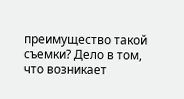преимущество такой съемки? Дело в том, что возникает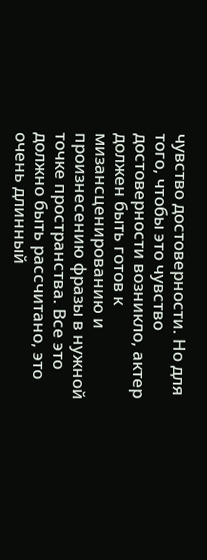чувство достоверности. Но для того, чтобы это чувство достоверности возникло, актер должен быть готов к мизансценированию и произнесению фразы в нужной точке пространства. Все это должно быть рассчитано, это очень длинный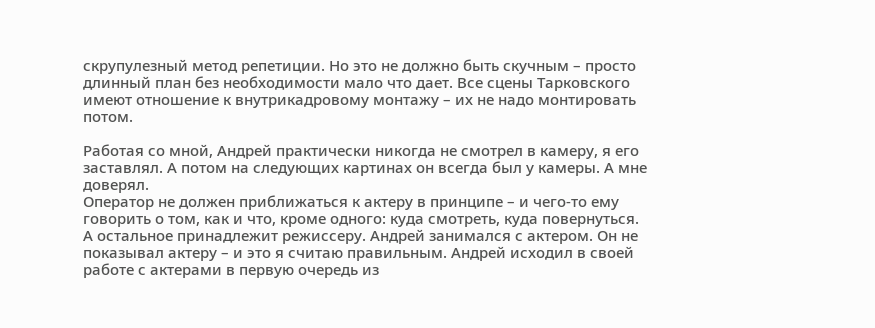скрупулезный метод репетиции. Но это не должно быть скучным – просто длинный план без необходимости мало что дает. Все сцены Тарковского имеют отношение к внутрикадровому монтажу – их не надо монтировать потом.

Работая со мной, Андрей практически никогда не смотрел в камеру, я его заставлял. А потом на следующих картинах он всегда был у камеры. А мне доверял.
Оператор не должен приближаться к актеру в принципе – и чего-то ему говорить о том, как и что, кроме одного: куда смотреть, куда повернуться. А остальное принадлежит режиссеру. Андрей занимался с актером. Он не показывал актеру – и это я считаю правильным. Андрей исходил в своей работе с актерами в первую очередь из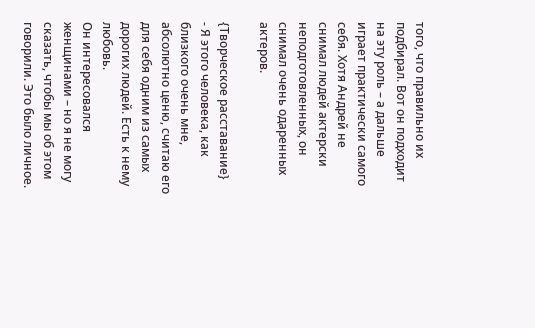того, что правильно их подбирал. Вот он подходит на эту роль – а дальше играет практически самого себя. Хотя Андрей не снимал людей актерски неподготовленных, он снимал очень одаренных актеров.

{Творческое расставание}
- Я этого человека, как близкого очень мне, абсолютно ценю, считаю его для себя одним из самых дорогих людей. Есть к нему любовь.
Он интересовался женщинами – но я не могу сказать, чтобы мы об этом говорили. Это было личное.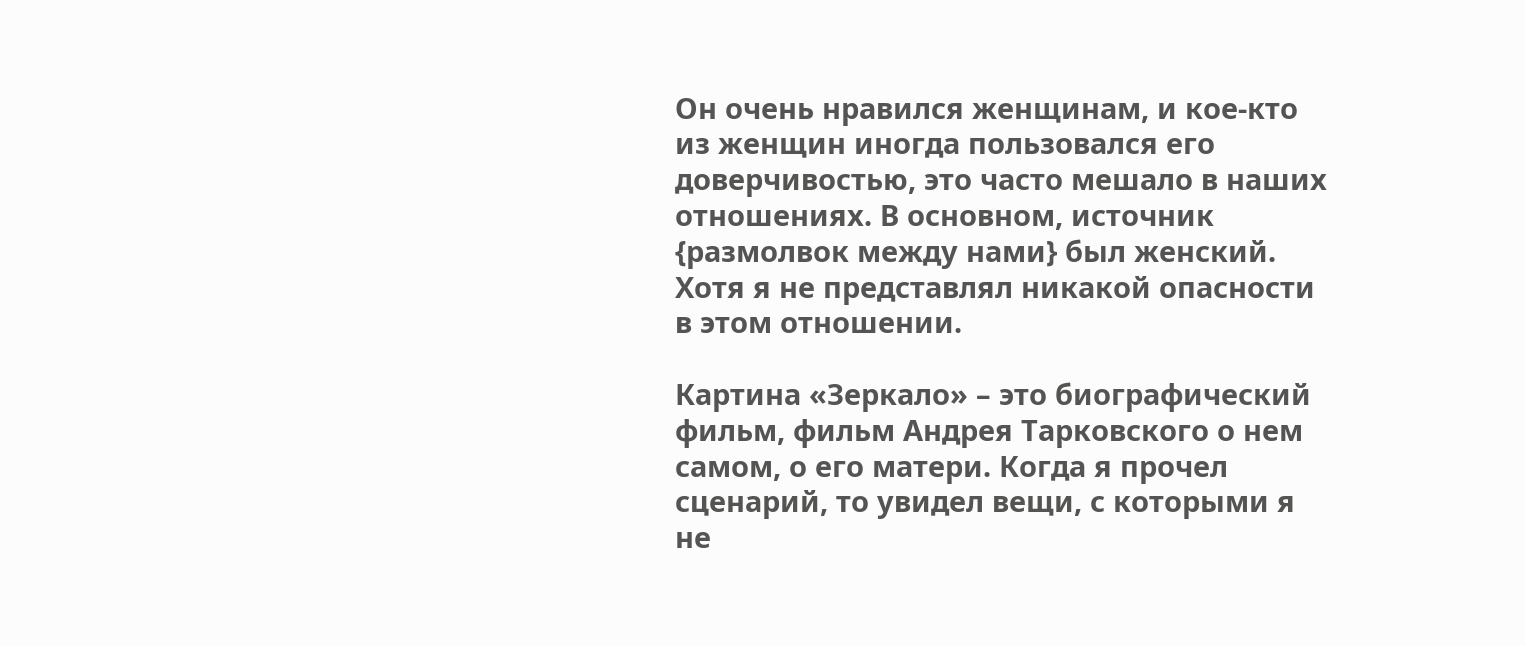Он очень нравился женщинам, и кое-кто из женщин иногда пользовался его доверчивостью, это часто мешало в наших отношениях. В основном, источник {размолвок между нами} был женский. Хотя я не представлял никакой опасности в этом отношении.

Картина «Зеркало» – это биографический фильм, фильм Андрея Тарковского о нем самом, о его матери. Когда я прочел сценарий, то увидел вещи, с которыми я не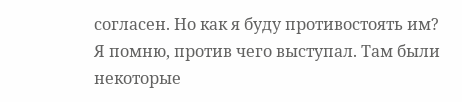согласен. Но как я буду противостоять им? Я помню, против чего выступал. Там были некоторые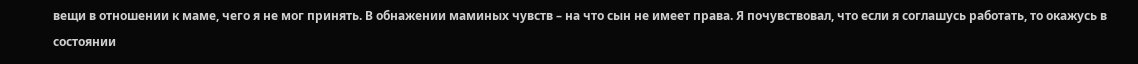вещи в отношении к маме, чего я не мог принять. В обнажении маминых чувств – на что сын не имеет права. Я почувствовал, что если я соглашусь работать, то окажусь в состоянии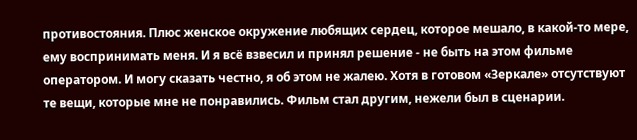противостояния. Плюс женское окружение любящих сердец, которое мешало, в какой-то мере, ему воспринимать меня. И я всё взвесил и принял решение - не быть на этом фильме оператором. И могу сказать честно, я об этом не жалею. Хотя в готовом «Зеркале» отсутствуют те вещи, которые мне не понравились. Фильм стал другим, нежели был в сценарии.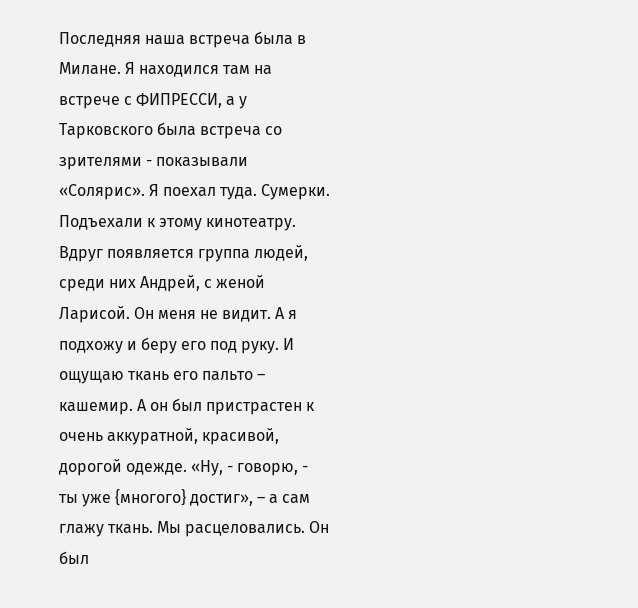Последняя наша встреча была в Милане. Я находился там на встрече с ФИПРЕССИ, а у Тарковского была встреча со зрителями - показывали «Солярис». Я поехал туда. Сумерки. Подъехали к этому кинотеатру. Вдруг появляется группа людей, среди них Андрей, с женой Ларисой. Он меня не видит. А я подхожу и беру его под руку. И ощущаю ткань его пальто – кашемир. А он был пристрастен к очень аккуратной, красивой, дорогой одежде. «Ну, - говорю, - ты уже {многого} достиг», – а сам глажу ткань. Мы расцеловались. Он был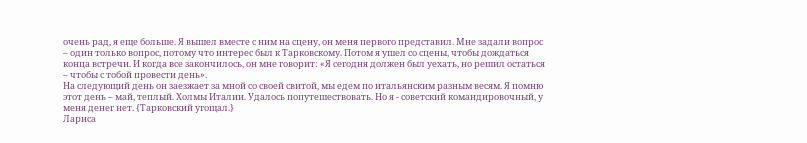очень рад, я еще больше. Я вышел вместе с ним на сцену, он меня первого представил. Мне задали вопрос – один только вопрос, потому что интерес был к Тарковскому. Потом я ушел со сцены, чтобы дождаться конца встречи. И когда все закончилось, он мне говорит: «Я сегодня должен был уехать, но решил остаться – чтобы с тобой провести день».
На следующий день он заезжает за мной со своей свитой, мы едем по итальянским разным весям. Я помню этот день – май, теплый. Холмы Италии. Удалось попутешествовать. Но я - советский командировочный, у меня денег нет. {Тарковский угощал.}
Лариса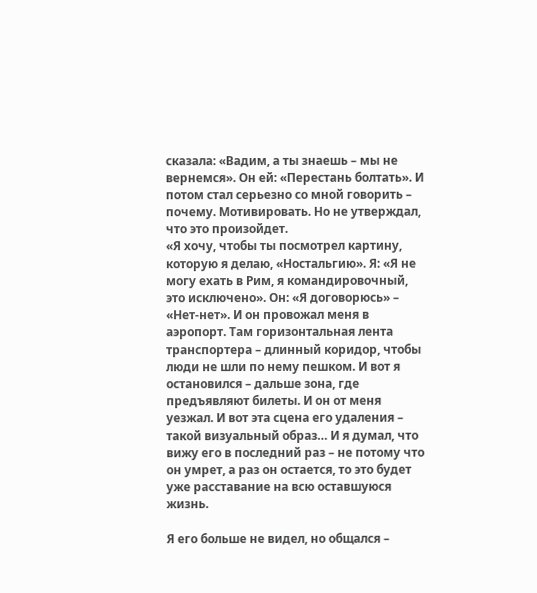сказала: «Вадим, а ты знаешь – мы не вернемся». Он ей: «Перестань болтать». И потом стал серьезно со мной говорить – почему. Мотивировать. Но не утверждал, что это произойдет.
«Я хочу, чтобы ты посмотрел картину, которую я делаю, «Ностальгию». Я: «Я не могу ехать в Рим, я командировочный, это исключено». Он: «Я договорюсь» – «Нет-нет». И он провожал меня в аэропорт. Там горизонтальная лента транспортера – длинный коридор, чтобы люди не шли по нему пешком. И вот я остановился – дальше зона, где предъявляют билеты. И он от меня уезжал. И вот эта сцена его удаления – такой визуальный образ… И я думал, что вижу его в последний раз – не потому что он умрет, а раз он остается, то это будет уже расставание на всю оставшуюся жизнь.

Я его больше не видел, но общался –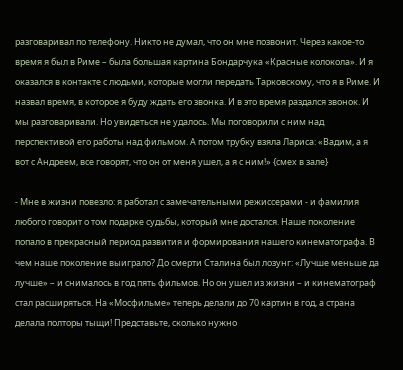разговаривал по телефону. Никто не думал, что он мне позвонит. Через какое-то время я был в Риме – была большая картина Бондарчука «Красные колокола». И я оказался в контакте с людьми, которые могли передать Тарковскому, что я в Риме. И назвал время, в которое я буду ждать его звонка. И в это время раздался звонок. И мы разговаривали. Но увидеться не удалось. Мы поговорили с ним над перспективой его работы над фильмом. А потом трубку взяла Лариса: «Вадим, а я вот с Андреем, все говорят, что он от меня ушел, а я с ним!» {смех в зале}

- Мне в жизни повезло: я работал с замечательными режиссерами - и фамилия любого говорит о том подарке судьбы, который мне достался. Наше поколение попало в прекрасный период развития и формирования нашего кинематографа. В чем наше поколение выиграло? До смерти Сталина был лозунг: «Лучше меньше да лучше» – и снималось в год пять фильмов. Но он ушел из жизни – и кинематограф стал расширяться. На «Мосфильме» теперь делали до 70 картин в год, а страна делала полторы тыщи! Представьте, сколько нужно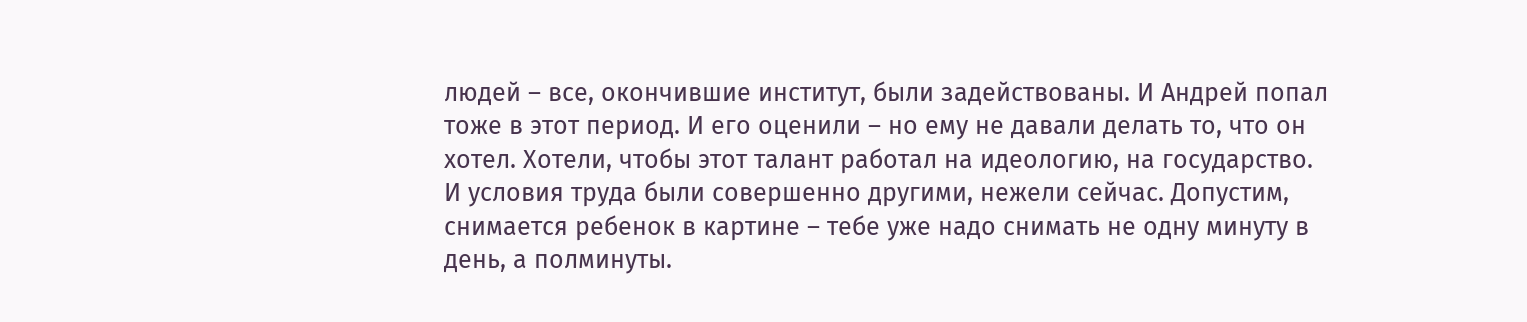людей – все, окончившие институт, были задействованы. И Андрей попал тоже в этот период. И его оценили – но ему не давали делать то, что он хотел. Хотели, чтобы этот талант работал на идеологию, на государство.
И условия труда были совершенно другими, нежели сейчас. Допустим, снимается ребенок в картине – тебе уже надо снимать не одну минуту в день, а полминуты.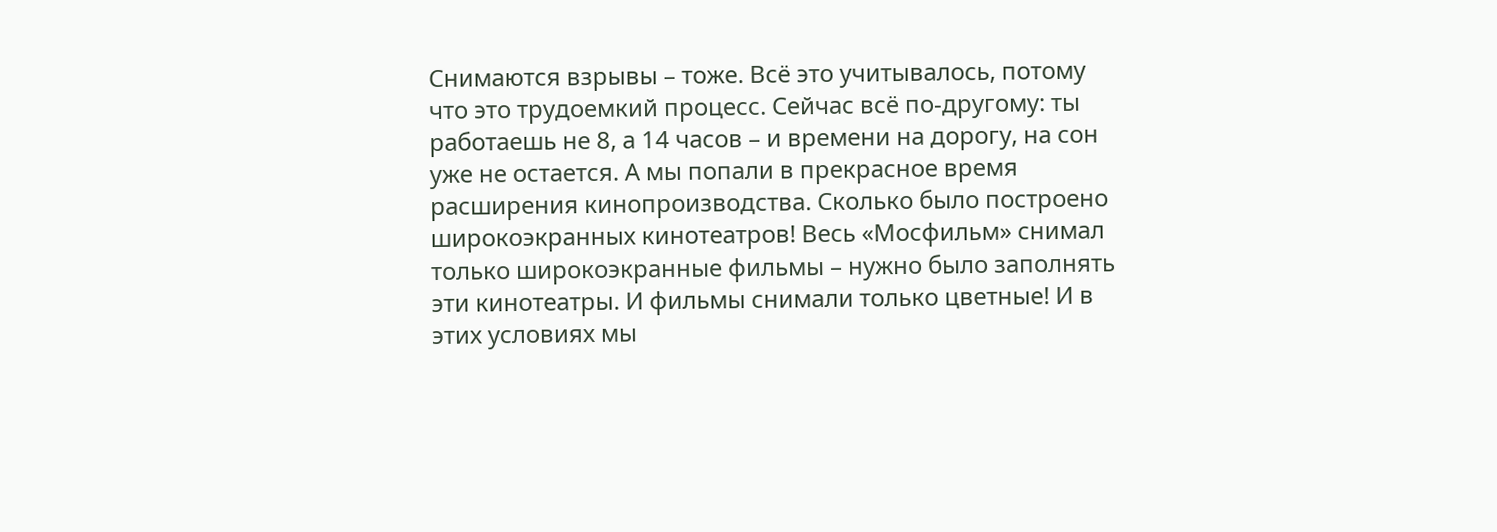Снимаются взрывы – тоже. Всё это учитывалось, потому что это трудоемкий процесс. Сейчас всё по-другому: ты работаешь не 8, а 14 часов – и времени на дорогу, на сон уже не остается. А мы попали в прекрасное время расширения кинопроизводства. Сколько было построено широкоэкранных кинотеатров! Весь «Мосфильм» снимал только широкоэкранные фильмы – нужно было заполнять эти кинотеатры. И фильмы снимали только цветные! И в этих условиях мы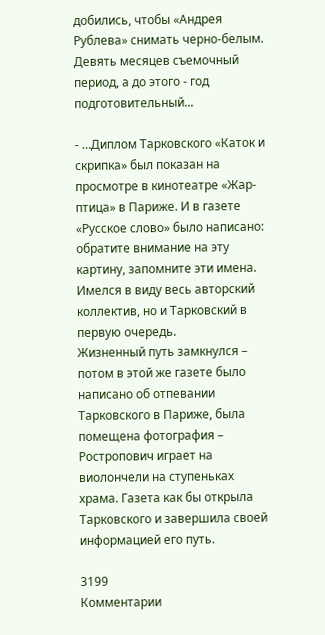добились, чтобы «Андрея Рублева» снимать черно-белым. Девять месяцев съемочный период, а до этого - год подготовительный...

- …Диплом Тарковского «Каток и скрипка» был показан на просмотре в кинотеатре «Жар-птица» в Париже. И в газете «Русское слово» было написано: обратите внимание на эту картину, запомните эти имена. Имелся в виду весь авторский коллектив, но и Тарковский в первую очередь.
Жизненный путь замкнулся – потом в этой же газете было написано об отпевании Тарковского в Париже, была помещена фотография – Ростропович играет на виолончели на ступеньках храма. Газета как бы открыла Тарковского и завершила своей информацией его путь.

3199
Комментарии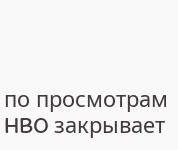по просмотрам
HBO закрывает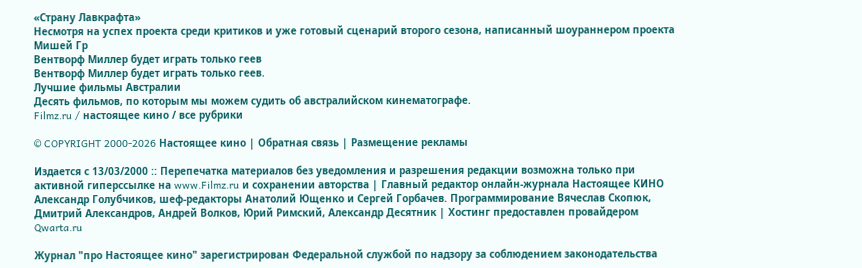«Страну Лавкрафта»
Несмотря на успех проекта среди критиков и уже готовый сценарий второго сезона, написанный шоураннером проекта Мишей Гр
Вентворф Миллер будет играть только геев
Вентворф Миллер будет играть только геев.
Лучшие фильмы Австралии
Десять фильмов, по которым мы можем судить об австралийском кинематографе.
Filmz.ru / настоящее кино / все рубрики

© COPYRIGHT 2000-2026 Настоящее кино | Обратная связь | Размещение рекламы

Издается с 13/03/2000 :: Перепечатка материалов без уведомления и разрешения редакции возможна только при активной гиперссылке на www.Filmz.ru и сохранении авторства | Главный редактор онлайн-журнала Настоящее КИНО Александр Голубчиков, шеф-редакторы Анатолий Ющенко и Сергей Горбачев. Программирование Вячеслав Скопюк, Дмитрий Александров, Андрей Волков, Юрий Римский, Александр Десятник | Хостинг предоставлен провайдером Qwarta.ru

Журнал "про Настоящее кино" зарегистрирован Федеральной службой по надзору за соблюдением законодательства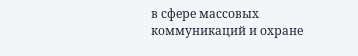в сфере массовых коммуникаций и охране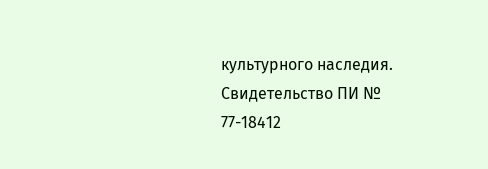культурного наследия. Свидетельство ПИ № 77-18412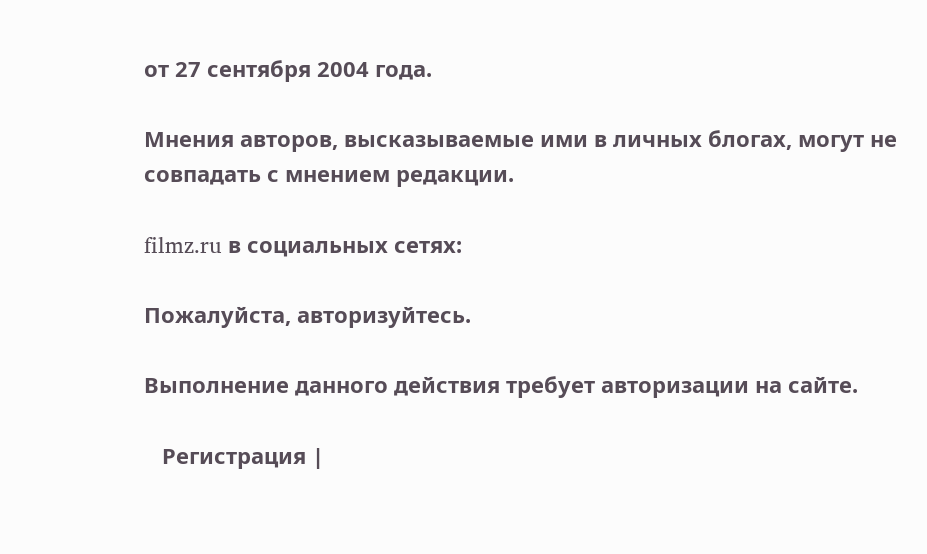от 27 сентября 2004 года.

Мнения авторов, высказываемые ими в личных блогах, могут не совпадать с мнением редакции.

filmz.ru в социальных сетях:

Пожалуйста, авторизуйтесь.

Выполнение данного действия требует авторизации на сайте.

   Регистрация |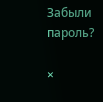Забыли пароль?

×